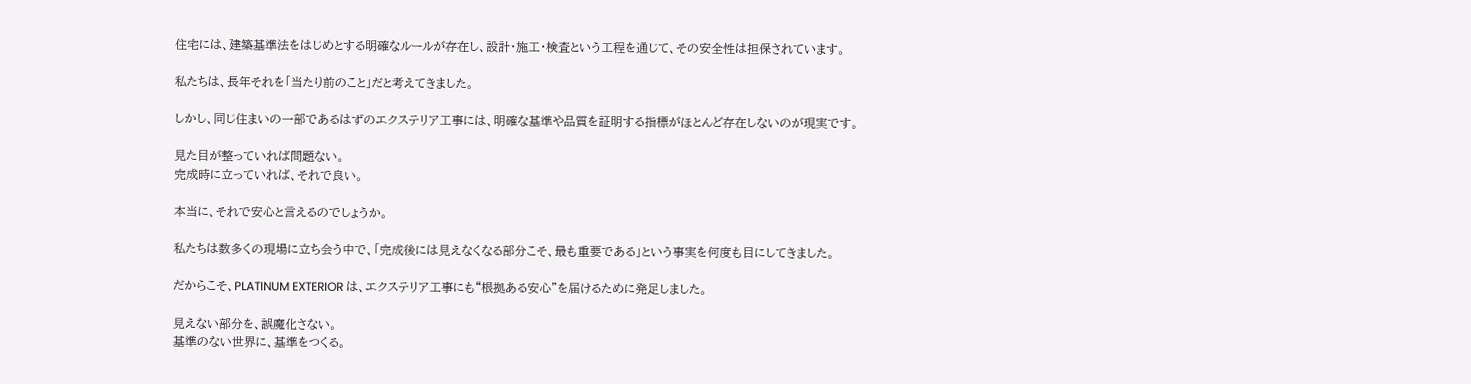住宅には、建築基準法をはじめとする明確なルールが存在し、設計・施工・検査という工程を通じて、その安全性は担保されています。

私たちは、長年それを「当たり前のこと」だと考えてきました。

しかし、同じ住まいの一部であるはずのエクステリア工事には、明確な基準や品質を証明する指標がほとんど存在しないのが現実です。

見た目が整っていれば問題ない。
完成時に立っていれば、それで良い。

本当に、それで安心と言えるのでしょうか。

私たちは数多くの現場に立ち会う中で、「完成後には見えなくなる部分こそ、最も重要である」という事実を何度も目にしてきました。

だからこそ、PLATINUM EXTERIOR は、エクステリア工事にも“根拠ある安心”を届けるために発足しました。

見えない部分を、誤魔化さない。
基準のない世界に、基準をつくる。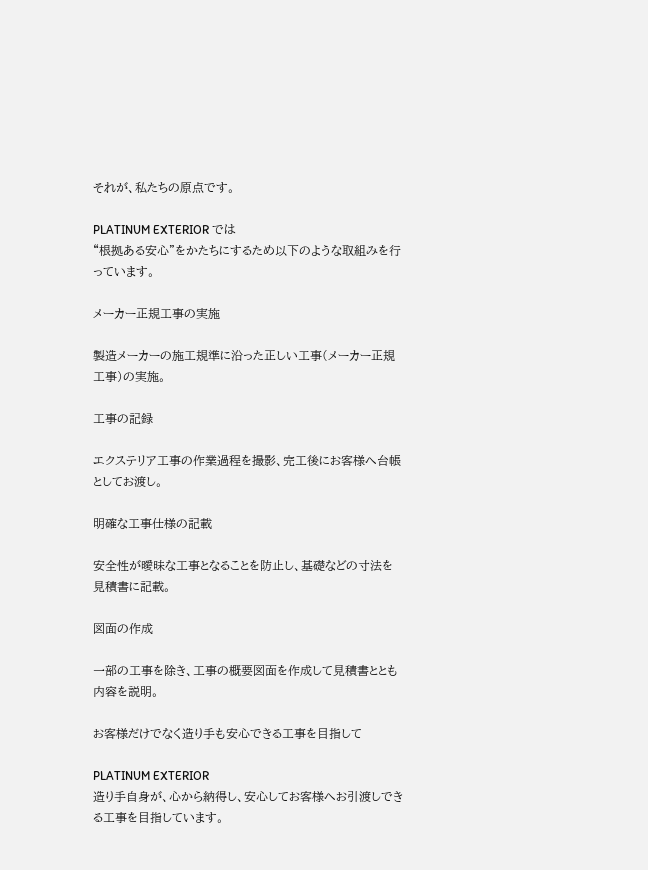それが、私たちの原点です。

PLATINUM EXTERIOR では
“根拠ある安心”をかたちにするため以下のような取組みを行っています。

メーカー正規工事の実施

製造メーカーの施工規準に沿った正しい工事(メーカー正規工事)の実施。

工事の記録

エクステリア工事の作業過程を撮影、完工後にお客様へ台帳としてお渡し。

明確な工事仕様の記載

安全性が曖昧な工事となることを防止し、基礎などの寸法を見積書に記載。

図面の作成

一部の工事を除き、工事の概要図面を作成して見積書ととも内容を説明。

お客様だけでなく造り手も安心できる工事を目指して

PLATINUM EXTERIOR
造り手自身が、心から納得し、安心してお客様へお引渡しできる工事を目指しています。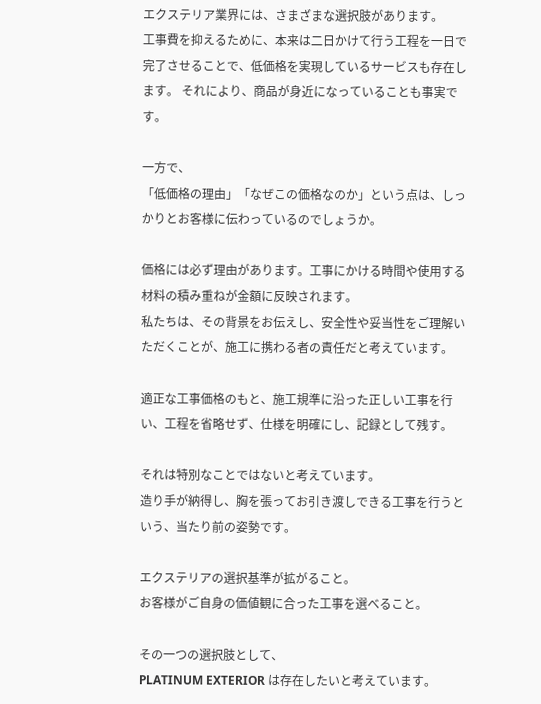エクステリア業界には、さまざまな選択肢があります。
工事費を抑えるために、本来は二日かけて行う工程を一日で完了させることで、低価格を実現しているサービスも存在します。 それにより、商品が身近になっていることも事実です。

一方で、
「低価格の理由」「なぜこの価格なのか」という点は、しっかりとお客様に伝わっているのでしょうか。

価格には必ず理由があります。工事にかける時間や使用する材料の積み重ねが金額に反映されます。
私たちは、その背景をお伝えし、安全性や妥当性をご理解いただくことが、施工に携わる者の責任だと考えています。

適正な工事価格のもと、施工規準に沿った正しい工事を行い、工程を省略せず、仕様を明確にし、記録として残す。

それは特別なことではないと考えています。
造り手が納得し、胸を張ってお引き渡しできる工事を行うという、当たり前の姿勢です。

エクステリアの選択基準が拡がること。
お客様がご自身の価値観に合った工事を選べること。

その一つの選択肢として、
PLATINUM EXTERIOR は存在したいと考えています。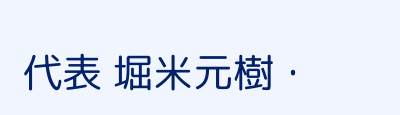代表 堀米元樹・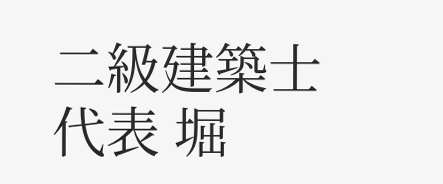二級建築士
代表 堀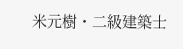米元樹・二級建築士